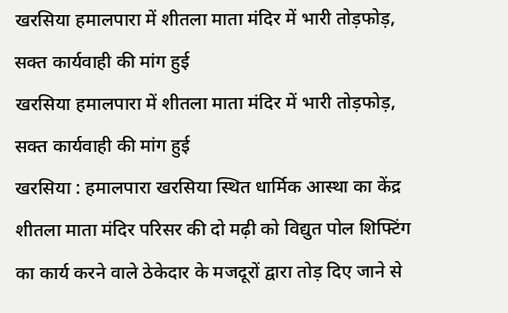खरसिया हमालपारा में शीतला माता मंदिर में भारी तोड़फोड़, सक्त कार्यवाही की मांग हुई
खरसिया हमालपारा में शीतला माता मंदिर में भारी तोड़फोड़, सक्त कार्यवाही की मांग हुई
खरसिया : हमालपारा खरसिया स्थित धार्मिक आस्था का केंद्र शीतला माता मंदिर परिसर की दो मढ़ी को विद्युत पोल शिफ्टिंग का कार्य करने वाले ठेकेदार के मजदूरों द्वारा तोड़ दिए जाने से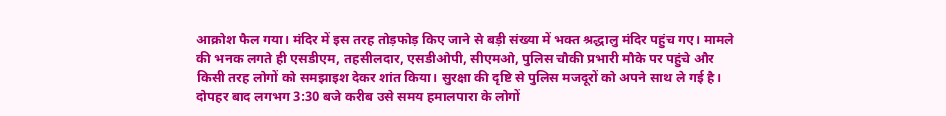आक्रोश फैल गया। मंदिर में इस तरह तोड़फोड़ किए जाने से बड़ी संख्या में भक्त श्रद्धालु मंदिर पहुंच गए। मामले की भनक लगते ही एसडीएम, तहसीलदार, एसडीओपी, सीएमओ, पुलिस चौकी प्रभारी मौके पर पहुंचे और किसी तरह लोगों को समझाइश देकर शांत किया। सुरक्षा की दृष्टि से पुलिस मजदूरों को अपने साथ ले गई है।
दोपहर बाद लगभग 3:30 बजे करीब उसे समय हमालपारा के लोगों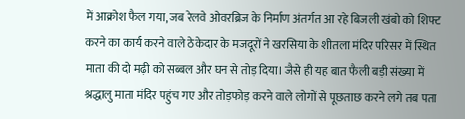में आक्रोश फैल गया, जब रेलवे ओवरब्रिज के निर्माण अंतर्गत आ रहे बिजली खंबो को शिफ्ट करने का कार्य करने वाले ठेकेदार के मजदूरों ने खरसिया के शीतला मंदिर परिसर में स्थित माता की दो मढ़ी को सब्बल और घन से तोड़ दिया। जैसे ही यह बात फैली बड़ी संख्या में श्रद्धालु माता मंदिर पहुंच गए और तोड़फोड़ करने वाले लोगों से पूछताछ करने लगे तब पता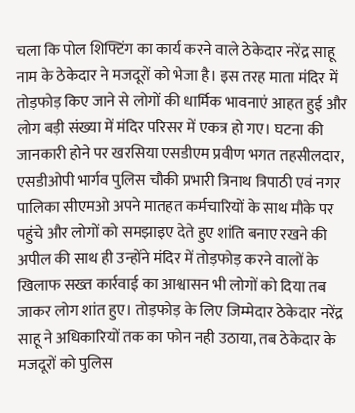चला कि पोल शिफ्टिंग का कार्य करने वाले ठेकेदार नरेंद्र साहू नाम के ठेकेदार ने मजदूरों को भेजा है। इस तरह माता मंदिर में तोड़फोड़ किए जाने से लोगों की धार्मिक भावनाएं आहत हुई और लोग बड़ी संख्या में मंदिर परिसर में एकत्र हो गए। घटना की जानकारी होने पर खरसिया एसडीएम प्रवीण भगत तहसीलदार, एसडीओपी भार्गव पुलिस चौकी प्रभारी त्रिनाथ त्रिपाठी एवं नगर पालिका सीएमओ अपने मातहत कर्मचारियों के साथ मौके पर पहुंचे और लोगों को समझाइए देते हुए शांति बनाए रखने की अपील की साथ ही उन्होंने मंदिर में तोड़फोड़ करने वालों के खिलाफ सख्त कार्रवाई का आश्वासन भी लोगों को दिया तब जाकर लोग शांत हुए। तोड़फोड़ के लिए जिम्मेदार ठेकेदार नरेंद्र साहू ने अधिकारियों तक का फोन नही उठाया, तब ठेकेदार के मजदूरों को पुलिस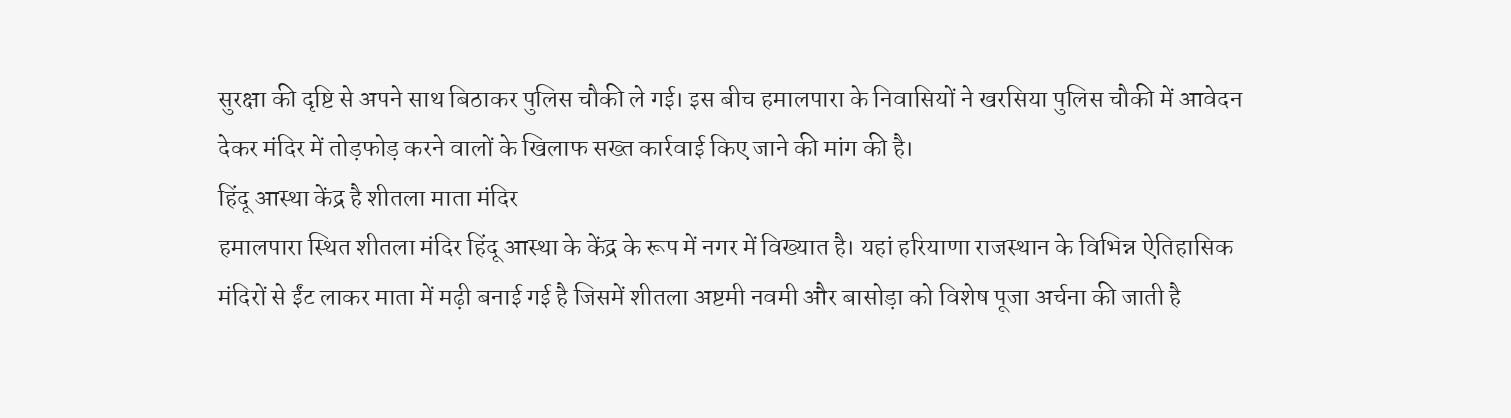सुरक्षा की दृष्टि से अपने साथ बिठाकर पुलिस चौकी ले गई। इस बीच हमालपारा के निवासियों ने खरसिया पुलिस चौकी में आवेदन देकर मंदिर में तोड़फोड़ करने वालों के खिलाफ सख्त कार्रवाई किए जाने की मांग की है।
हिंदू आस्था केंद्र है शीतला माता मंदिर
हमालपारा स्थित शीतला मंदिर हिंदू आस्था के केंद्र के रूप में नगर में विख्यात है। यहां हरियाणा राजस्थान के विभिन्न ऐतिहासिक मंदिरों से ईंट लाकर माता में मढ़ी बनाई गई है जिसमें शीतला अष्टमी नवमी और बासोड़ा को विशेष पूजा अर्चना की जाती है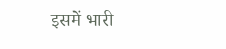इसमें भारी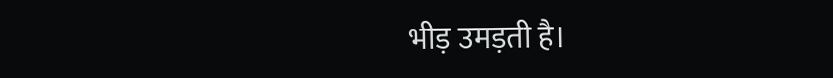भीड़ उमड़ती है।